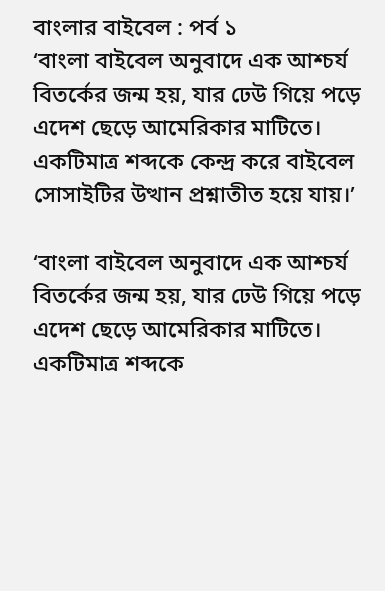বাংলার বাইবেল : পর্ব ১
‘বাংলা বাইবেল অনুবাদে এক আশ্চর্য বিতর্কের জন্ম হয়, যার ঢেউ গিয়ে পড়ে এদেশ ছেড়ে আমেরিকার মাটিতে। একটিমাত্র শব্দকে কেন্দ্র করে বাইবেল সোসাইটির উত্থান প্রশ্নাতীত হয়ে যায়।’

‘বাংলা বাইবেল অনুবাদে এক আশ্চর্য বিতর্কের জন্ম হয়, যার ঢেউ গিয়ে পড়ে এদেশ ছেড়ে আমেরিকার মাটিতে। একটিমাত্র শব্দকে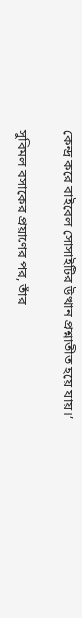কেন্দ্র করে বাইবেল সোসাইটির উত্থান প্রশ্নাতীত হয়ে যায়।’

সুবিমল বসাকের প্রয়াণের পর, তাঁর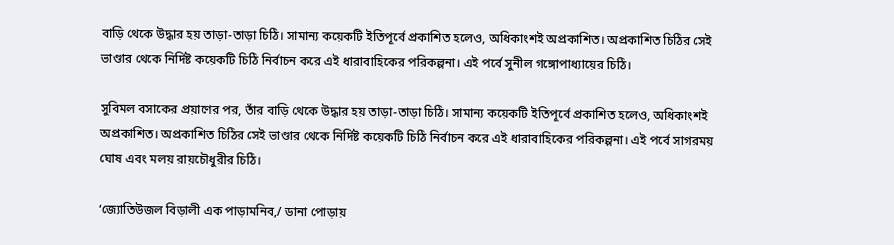বাড়ি থেকে উদ্ধার হয় তাড়া-তাড়া চিঠি। সামান্য কয়েকটি ইতিপূর্বে প্রকাশিত হলেও, অধিকাংশই অপ্রকাশিত। অপ্রকাশিত চিঠির সেই ভাণ্ডার থেকে নির্দিষ্ট কয়েকটি চিঠি নির্বাচন করে এই ধারাবাহিকের পরিকল্পনা। এই পর্বে সুনীল গঙ্গোপাধ্যায়ের চিঠি।

সুবিমল বসাকের প্রয়াণের পর, তাঁর বাড়ি থেকে উদ্ধার হয় তাড়া-তাড়া চিঠি। সামান্য কয়েকটি ইতিপূর্বে প্রকাশিত হলেও, অধিকাংশই অপ্রকাশিত। অপ্রকাশিত চিঠির সেই ভাণ্ডার থেকে নির্দিষ্ট কয়েকটি চিঠি নির্বাচন করে এই ধারাবাহিকের পরিকল্পনা। এই পর্বে সাগরময় ঘোষ এবং মলয় রায়চৌধুরীর চিঠি।

‘জ্যোতিউজল বিড়ালী এক পাড়ামনিব,/ ডানা পোড়ায়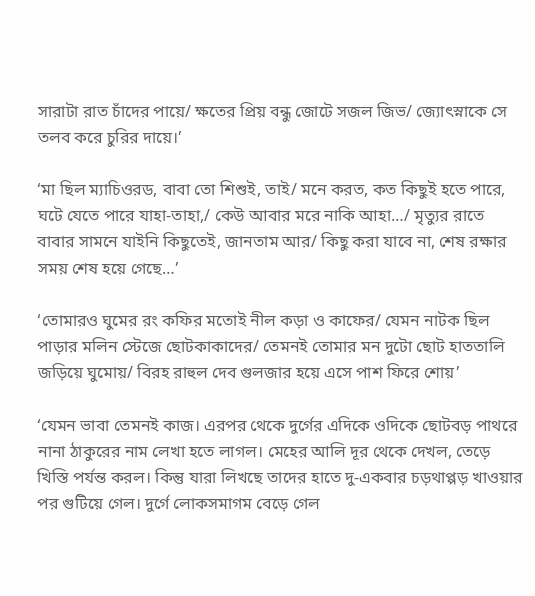সারাটা রাত চাঁদের পায়ে/ ক্ষতের প্রিয় বন্ধু জোটে সজল জিভ/ জ্যোৎস্নাকে সে তলব করে চুরির দায়ে।’

‘মা ছিল ম্যাচিওরড, বাবা তো শিশুই, তাই/ মনে করত, কত কিছুই হতে পারে, ঘটে যেতে পারে যাহা-তাহা,/ কেউ আবার মরে নাকি আহা…/ মৃত্যুর রাতে বাবার সামনে যাইনি কিছুতেই, জানতাম আর/ কিছু করা যাবে না, শেষ রক্ষার সময় শেষ হয়ে গেছে…’

‘তোমারও ঘুমের রং কফির মতোই নীল কড়া ও কাফের/ যেমন নাটক ছিল পাড়ার মলিন স্টেজে ছোটকাকাদের/ তেমনই তোমার মন দুটো ছোট হাততালি জড়িয়ে ঘুমোয়/ বিরহ রাহুল দেব গুলজার হয়ে এসে পাশ ফিরে শোয়’

‘যেমন ভাবা তেমনই কাজ। এরপর থেকে দুর্গের এদিকে ওদিকে ছোটবড় পাথরে নানা ঠাকুরের নাম লেখা হতে লাগল। মেহের আলি দূর থেকে দেখল, তেড়ে খিস্তি পর্যন্ত করল। কিন্তু যারা লিখছে তাদের হাতে দু-একবার চড়থাপ্পড় খাওয়ার পর গুটিয়ে গেল। দুর্গে লোকসমাগম বেড়ে গেল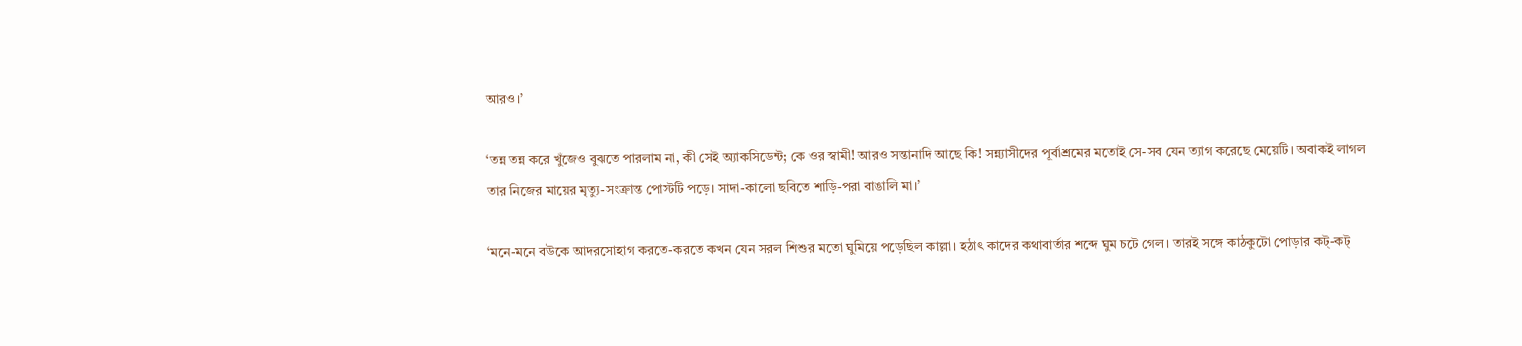আরও।’

‘তন্ন তন্ন করে খুঁজেও বুঝতে পারলাম না, কী সেই অ্যাকসিডেন্ট; কে ওর স্বামী! আরও সন্তানাদি আছে কি! সন্ন্যাসীদের পূর্বাশ্রমের মতোই সে-সব যেন ত্যাগ করেছে মেয়েটি। অবাকই লাগল তার নিজের মায়ের মৃত্যু-সংক্রান্ত পোস্টটি পড়ে। সাদা-কালো ছবিতে শাড়ি-পরা বাঙালি মা।’

‘মনে-মনে বউকে আদরসোহাগ করতে-করতে কখন যেন সরল শিশুর মতো ঘুমিয়ে পড়েছিল কাল্লা। হঠাৎ কাদের কথাবার্তার শব্দে ঘুম চটে গেল। তারই সঙ্গে কাঠকুটো পোড়ার কট্-কট্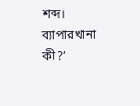শব্দ। ব্যাপারখানা কী?’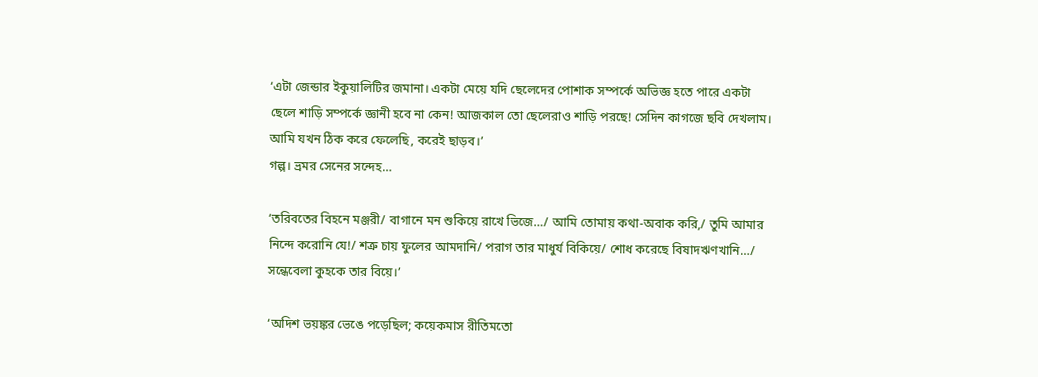‘এটা জেন্ডার ইকুয়ালিটির জমানা। একটা মেয়ে যদি ছেলেদের পোশাক সম্পর্কে অভিজ্ঞ হতে পারে একটা ছেলে শাড়ি সম্পর্কে জ্ঞানী হবে না কেন! আজকাল তো ছেলেরাও শাড়ি পরছে! সেদিন কাগজে ছবি দেখলাম। আমি যখন ঠিক করে ফেলেছি, করেই ছাড়ব।’
গল্প। ভ্রমর সেনের সন্দেহ…

‘তরিবতের বিহনে মঞ্জরী/ বাগানে মন শুকিয়ে রাখে ভিজে…/ আমি তোমায় কথা-অবাক করি,/ তুমি আমার নিন্দে করোনি যে!/ শত্রু চায় ফুলের আমদানি/ পরাগ তার মাধুর্য বিকিয়ে/ শোধ করেছে বিষাদঋণখানি…/ সন্ধেবেলা কুহকে তার বিয়ে।’

‘অদিশ ভয়ঙ্কর ভেঙে পড়েছিল; কয়েকমাস রীতিমতো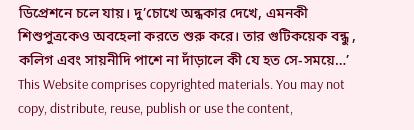ডিপ্রেশনে চলে যায়। দু’চোখে অন্ধকার দেখে, এমনকী শিশুপুত্রকেও অবহেলা করতে শুরু করে। তার গুটিকয়েক বন্ধু , কলিগ এবং সায়নীদি পাশে না দাঁড়ালে কী যে হত সে-সময়ে…’
This Website comprises copyrighted materials. You may not copy, distribute, reuse, publish or use the content,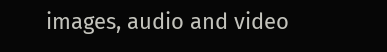images, audio and video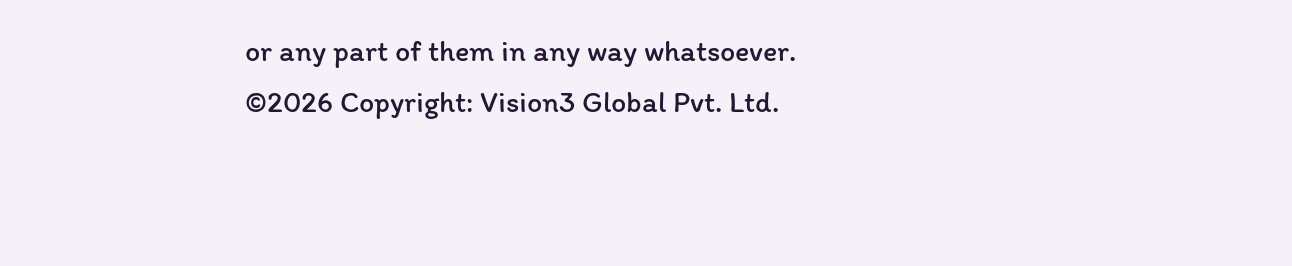or any part of them in any way whatsoever.
©2026 Copyright: Vision3 Global Pvt. Ltd.